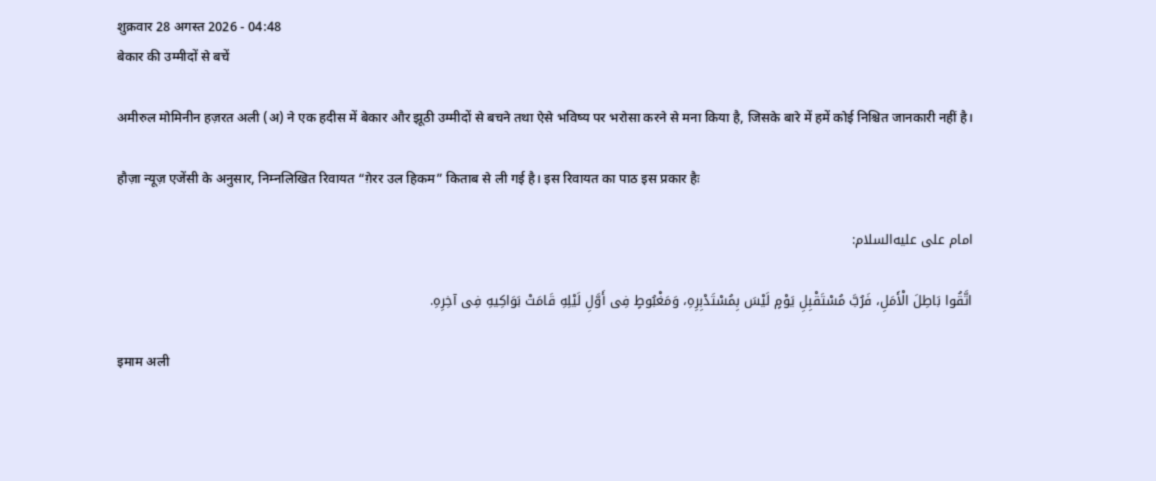शुक्रवार 28 अगस्त 2026 - 04:48
बेकार की उम्मीदों से बचें

अमीरुल मोमिनीन हज़रत अली (अ) ने एक हदीस में बेकार और झूठी उम्मीदों से बचने तथा ऐसे भविष्य पर भरोसा करने से मना किया है, जिसके बारे में हमें कोई निश्चित जानकारी नहीं है।

हौज़ा न्यूज़ एजेंसी के अनुसार, निम्नलिखित रिवायत “ग़ेरर उल हिकम” किताब से ली गई है। इस रिवायत का पाठ इस प्रकार हैः

امام علی علیه‌السلام:

اتَّقُوا بَاطِلَ الْأَمَلِ، فَرُبَّ مُسْتَقْبِلِ یَوْمٍ لَیْسَ بِمُسْتَدْبِرِهِ، وَمَغْبُوطٍ فِی أَوَّلِ لَیْلِهِ قَامَتْ بَوَاکِیهِ فِی آخِرِهِ.

इमाम अली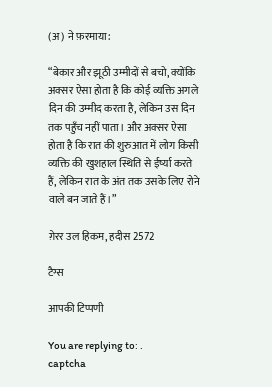(अ) ने फ़रमाया:

“बेकार और झूठी उम्मीदों से बचो, क्योंकि अक्सर ऐसा होता है कि कोई व्यक्ति अगले दिन की उम्मीद करता है, लेकिन उस दिन तक पहुँच नहीं पाता। और अक्सर ऐसा होता है कि रात की शुरुआत में लोग किसी व्यक्ति की खुशहाल स्थिति से ईर्ष्या करते हैं, लेकिन रात के अंत तक उसके लिए रोने वाले बन जाते हैं।”

ग़ेरर उल हिकम, हदीस 2572

टैग्स

आपकी टिप्पणी

You are replying to: .
captcha